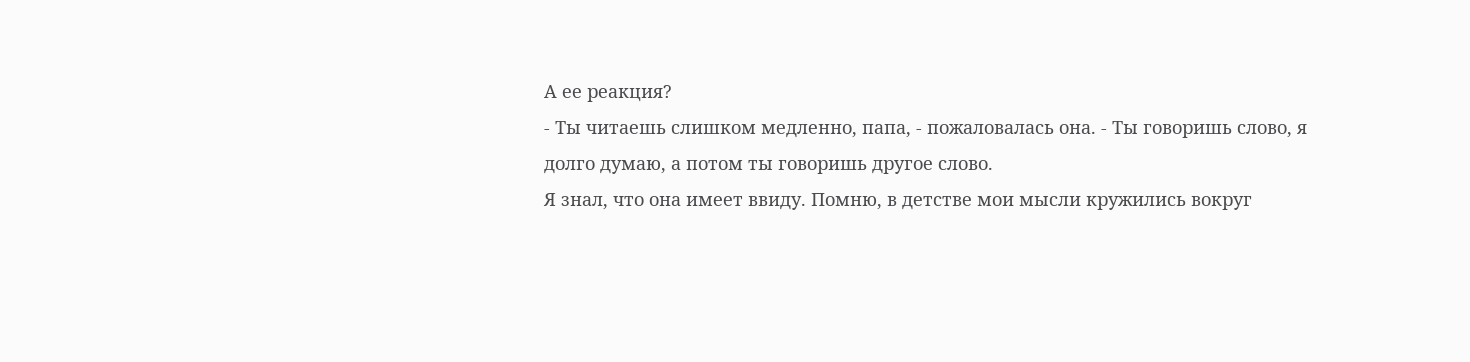А ее реакция?
- Ты читаешь слишком медленно, папа, - пожаловалась она. - Ты говоришь слово, я долго думаю, а потом ты говоришь другое слово.
Я знал, что она имеет ввиду. Помню, в детстве мои мысли кружились вокруг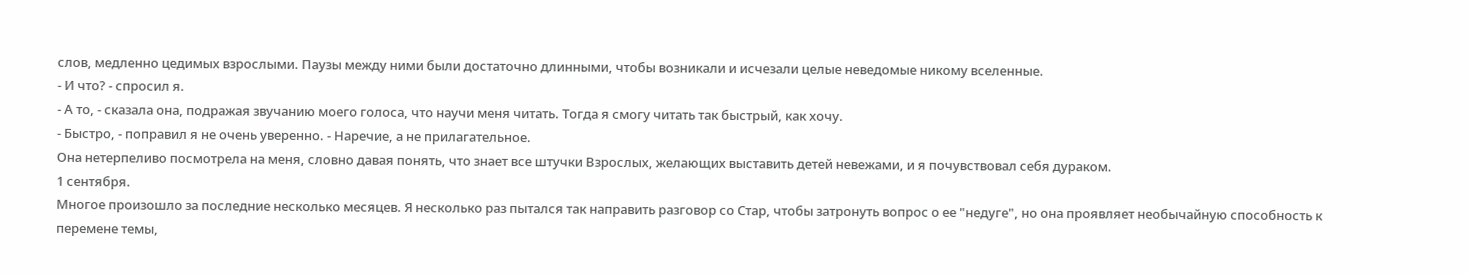слов, медленно цедимых взрослыми. Паузы между ними были достаточно длинными, чтобы возникали и исчезали целые неведомые никому вселенные.
- И что? - спросил я.
- А то, - сказала она, подражая звучанию моего голоса, что научи меня читать. Тогда я смогу читать так быстрый, как хочу.
- Быстро, - поправил я не очень уверенно. - Наречие, а не прилагательное.
Она нетерпеливо посмотрела на меня, словно давая понять, что знает все штучки Взрослых, желающих выставить детей невежами, и я почувствовал себя дураком.
1 сентября.
Многое произошло за последние несколько месяцев. Я несколько раз пытался так направить разговор со Стар, чтобы затронуть вопрос о ее "недуге", но она проявляет необычайную способность к перемене темы,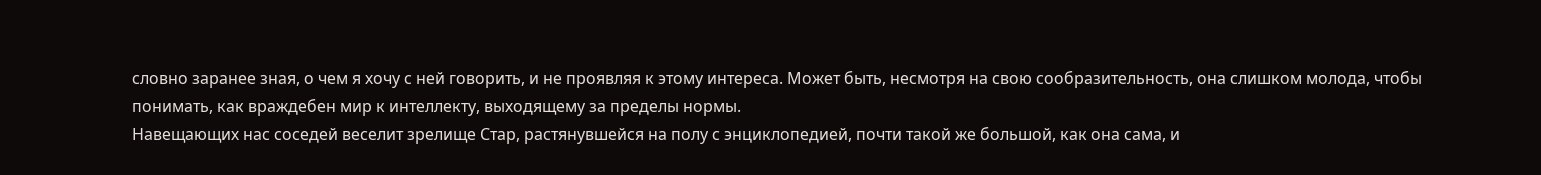словно заранее зная, о чем я хочу с ней говорить, и не проявляя к этому интереса. Может быть, несмотря на свою сообразительность, она слишком молода, чтобы понимать, как враждебен мир к интеллекту, выходящему за пределы нормы.
Навещающих нас соседей веселит зрелище Стар, растянувшейся на полу с энциклопедией, почти такой же большой, как она сама, и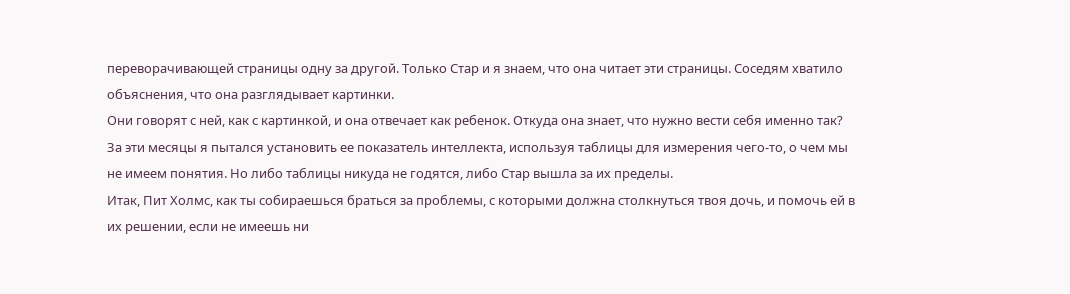переворачивающей страницы одну за другой. Только Стар и я знаем, что она читает эти страницы. Соседям хватило объяснения, что она разглядывает картинки.
Они говорят с ней, как с картинкой, и она отвечает как ребенок. Откуда она знает, что нужно вести себя именно так?
За эти месяцы я пытался установить ее показатель интеллекта, используя таблицы для измерения чего-то, о чем мы не имеем понятия. Но либо таблицы никуда не годятся, либо Стар вышла за их пределы.
Итак, Пит Холмс, как ты собираешься браться за проблемы, с которыми должна столкнуться твоя дочь, и помочь ей в их решении, если не имеешь ни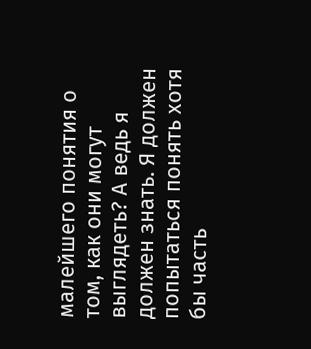малейшего понятия о том, как они могут выглядеть? А ведь я должен знать. Я должен попытаться понять хотя бы часть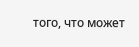того, что может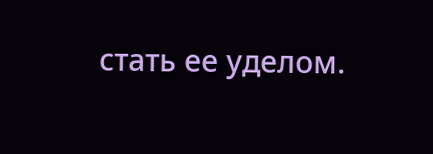стать ее уделом.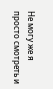Не могу же я просто смотреть и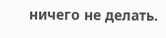ничего не делать.